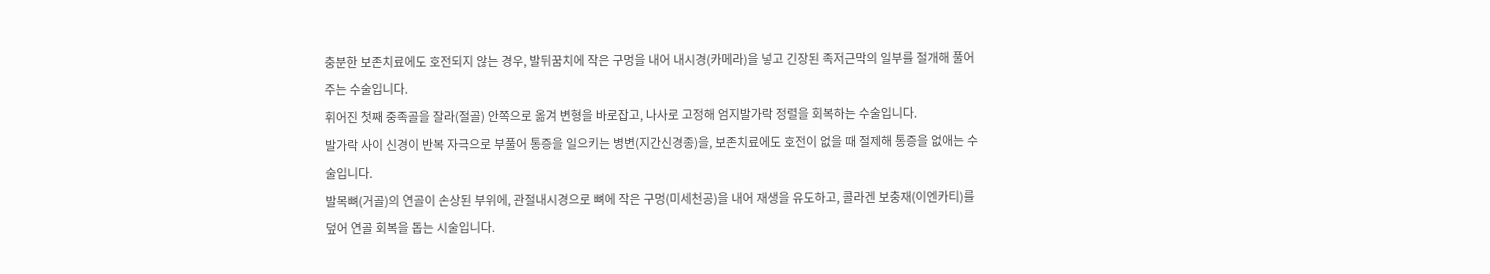충분한 보존치료에도 호전되지 않는 경우, 발뒤꿈치에 작은 구멍을 내어 내시경(카메라)을 넣고 긴장된 족저근막의 일부를 절개해 풀어주는 수술입니다.
휘어진 첫째 중족골을 잘라(절골) 안쪽으로 옮겨 변형을 바로잡고, 나사로 고정해 엄지발가락 정렬을 회복하는 수술입니다.
발가락 사이 신경이 반복 자극으로 부풀어 통증을 일으키는 병변(지간신경종)을, 보존치료에도 호전이 없을 때 절제해 통증을 없애는 수술입니다.
발목뼈(거골)의 연골이 손상된 부위에, 관절내시경으로 뼈에 작은 구멍(미세천공)을 내어 재생을 유도하고, 콜라겐 보충재(이엔카티)를 덮어 연골 회복을 돕는 시술입니다.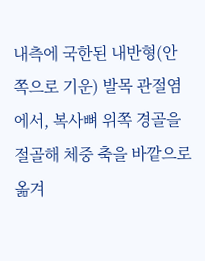내측에 국한된 내반형(안쪽으로 기운) 발목 관절염에서, 복사뼈 위쪽 경골을 절골해 체중 축을 바깥으로 옮겨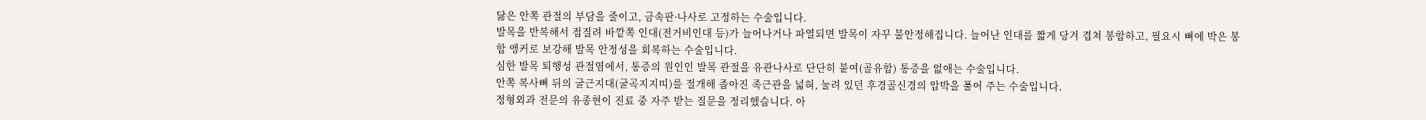닳은 안쪽 관절의 부담을 줄이고, 금속판·나사로 고정하는 수술입니다.
발목을 반복해서 접질려 바깥쪽 인대(전거비인대 등)가 늘어나거나 파열되면 발목이 자꾸 불안정해집니다. 늘어난 인대를 짧게 당겨 겹쳐 봉합하고, 필요시 뼈에 박은 봉합 앵커로 보강해 발목 안정성을 회복하는 수술입니다.
심한 발목 퇴행성 관절염에서, 통증의 원인인 발목 관절을 유관나사로 단단히 붙여(골유합) 통증을 없애는 수술입니다.
안쪽 복사뼈 뒤의 굴근지대(굴곡지지띠)를 절개해 좁아진 족근관을 넓혀, 눌려 있던 후경골신경의 압박을 풀어 주는 수술입니다.
정형외과 전문의 유종현이 진료 중 자주 받는 질문을 정리했습니다. 아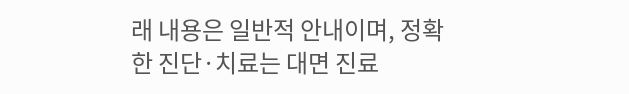래 내용은 일반적 안내이며, 정확한 진단·치료는 대면 진료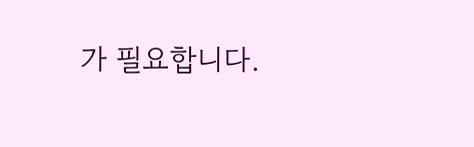가 필요합니다.